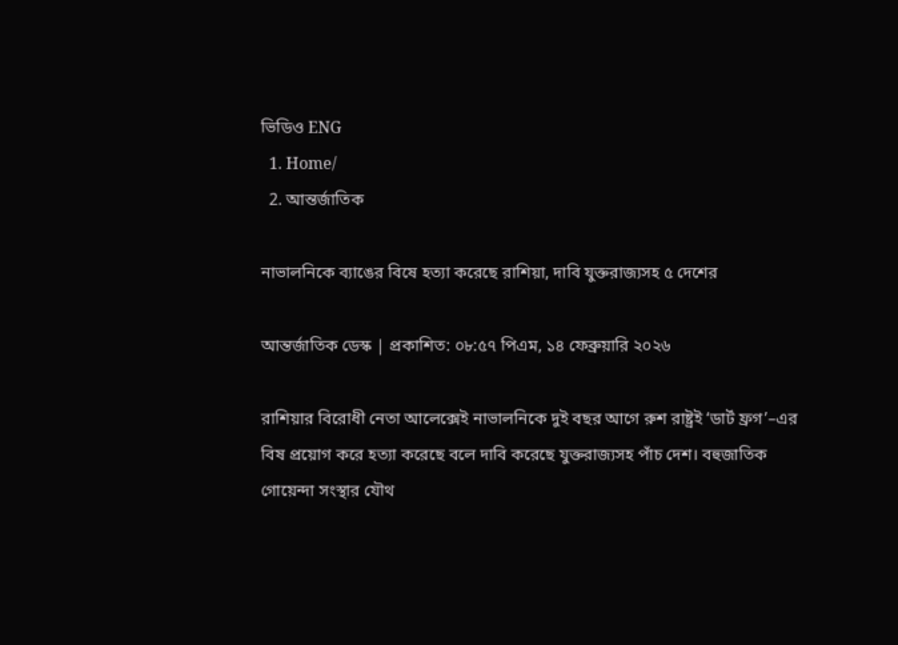ভিডিও ENG
  1. Home/
  2. আন্তর্জাতিক

নাভালনিকে ব্যাঙের বিষে হত্যা করেছে রাশিয়া, দাবি যুক্তরাজ্যসহ ৫ দেশের

আন্তর্জাতিক ডেস্ক | প্রকাশিত: ০৮:৫৭ পিএম, ১৪ ফেব্রুয়ারি ২০২৬

রাশিয়ার বিরোধী নেতা আলেক্সেই নাভালনিকে দুই বছর আগে রুশ রাষ্ট্রই ‘ডার্ট ফ্রগ’–এর বিষ প্রয়োগ করে হত্যা করেছে বলে দাবি করেছে যুক্তরাজ্যসহ পাঁচ দেশ। বহুজাতিক গোয়েন্দা সংস্থার যৌথ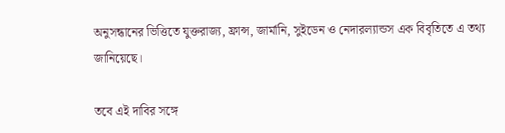অনুসন্ধানের ভিত্তিতে যুক্তরাজ্য, ফ্রান্স, জার্মানি, সুইডেন ও নেদারল্যান্ডস এক বিবৃতিতে এ তথ্য জানিয়েছে।

তবে এই দাবির সঙ্গে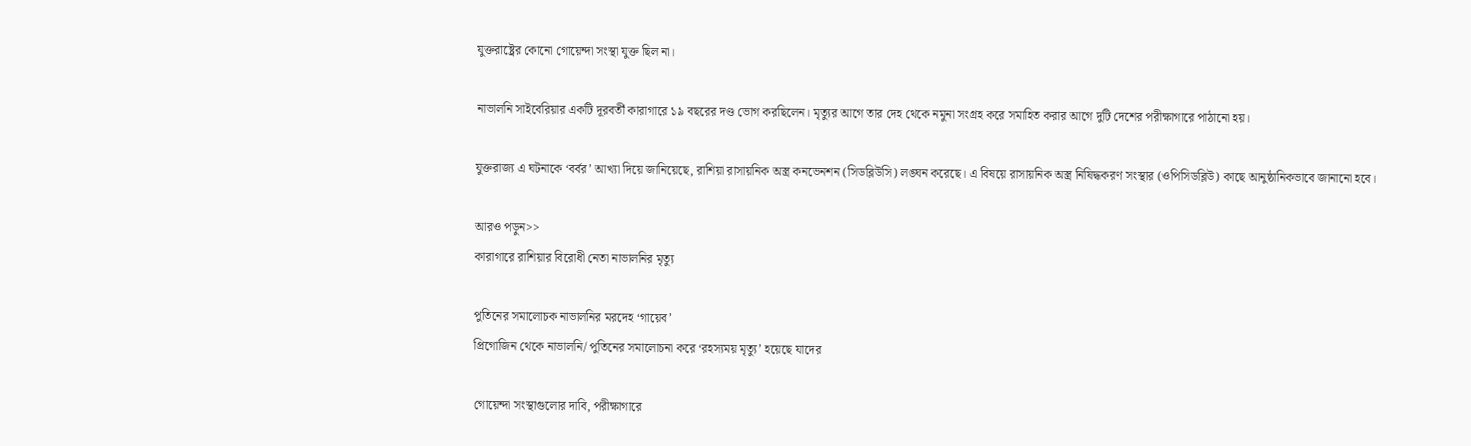যুক্তরাষ্ট্রের কোনো গোয়েন্দা সংস্থা যুক্ত ছিল না।

নাভালনি সাইবেরিয়ার একটি দূরবর্তী কারাগারে ১৯ বছরের দণ্ড ভোগ করছিলেন। মৃত্যুর আগে তার দেহ থেকে নমুনা সংগ্রহ করে সমাহিত করার আগে দুটি দেশের পরীক্ষাগারে পাঠানো হয়।

যুক্তরাজ্য এ ঘটনাকে ‘বর্বর’ আখ্যা দিয়ে জানিয়েছে, রাশিয়া রাসায়নিক অস্ত্র কনভেনশন (সিডব্লিউসি) লঙ্ঘন করেছে। এ বিষয়ে রাসায়নিক অস্ত্র নিষিদ্ধকরণ সংস্থার (ওপিসিডব্লিউ) কাছে আনুষ্ঠানিকভাবে জানানো হবে।

আরও পড়ুন>>
কারাগারে রাশিয়ার বিরোধী নেতা নাভালনির মৃত্যু

পুতিনের সমালোচক নাভালনির মরদেহ ‘গায়েব’
প্রিগোজিন থেকে নাভালনি/ পুতিনের সমালোচনা করে ‘রহস্যময় মৃত্যু’ হয়েছে যাদের

গোয়েন্দা সংস্থাগুলোর দাবি, পরীক্ষাগারে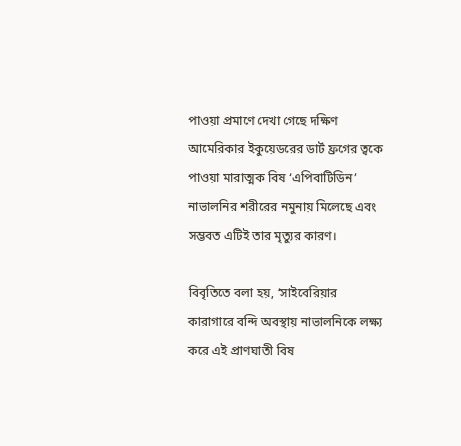পাওয়া প্রমাণে দেখা গেছে দক্ষিণ আমেরিকার ইকুয়েডরের ডার্ট ফ্রগের ত্বকে পাওয়া মারাত্মক বিষ ‘এপিবাটিডিন’ নাভালনির শরীরের নমুনায় মিলেছে এবং সম্ভবত এটিই তার মৃত্যুর কারণ।

বিবৃতিতে বলা হয়, ‘সাইবেরিয়ার কারাগারে বন্দি অবস্থায় নাভালনিকে লক্ষ্য করে এই প্রাণঘাতী বিষ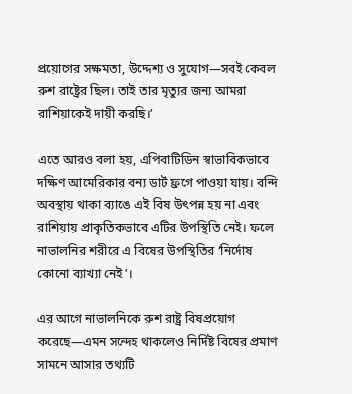প্রয়োগের সক্ষমতা, উদ্দেশ্য ও সুযোগ—সবই কেবল রুশ রাষ্ট্রের ছিল। তাই তার মৃত্যুর জন্য আমরা রাশিয়াকেই দায়ী করছি।’

এতে আরও বলা হয়, এপিবাটিডিন স্বাভাবিকভাবে দক্ষিণ আমেরিকার বন্য ডার্ট ফ্রগে পাওয়া যায়। বন্দি অবস্থায় থাকা ব্যাঙে এই বিষ উৎপন্ন হয় না এবং রাশিয়ায় প্রাকৃতিকভাবে এটির উপস্থিতি নেই। ফলে নাভালনির শরীরে এ বিষের উপস্থিতির ‘নির্দোষ কোনো ব্যাখ্যা নেই’।

এর আগে নাভালনিকে রুশ রাষ্ট্র বিষপ্রয়োগ করেছে—এমন সন্দেহ থাকলেও নির্দিষ্ট বিষের প্রমাণ সামনে আসার তথ্যটি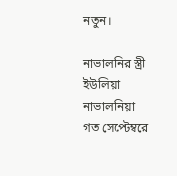নতুন।

নাভালনির স্ত্রী ইউলিয়া নাভালনিয়া গত সেপ্টেম্বরে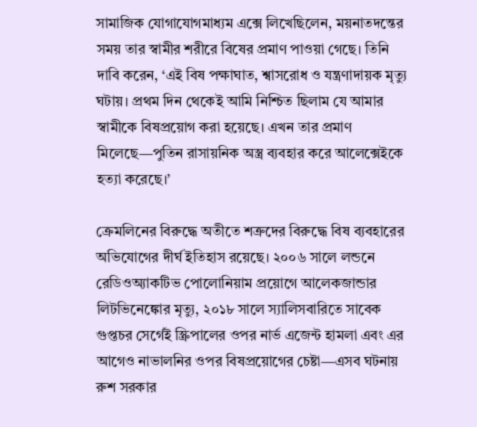সামাজিক যোগাযোগমাধ্যম এক্সে লিখেছিলেন, ময়নাতদন্তের সময় তার স্বামীর শরীরে বিষের প্রমাণ পাওয়া গেছে। তিনি দাবি করেন, ‘এই বিষ পক্ষাঘাত, শ্বাসরোধ ও যন্ত্রণাদায়ক মৃত্যু ঘটায়। প্রথম দিন থেকেই আমি নিশ্চিত ছিলাম যে আমার স্বামীকে বিষপ্রয়োগ করা হয়েছে। এখন তার প্রমাণ মিলেছে—পুতিন রাসায়নিক অস্ত্র ব্যবহার করে আলেক্সেইকে হত্যা করেছে।’

ক্রেমলিনের বিরুদ্ধে অতীতে শত্রুদের বিরুদ্ধে বিষ ব্যবহারের অভিযোগের দীর্ঘ ইতিহাস রয়েছে। ২০০৬ সালে লন্ডনে রেডিওঅ্যাকটিভ পোলোনিয়াম প্রয়োগে আলেকজান্ডার লিটভিনেঙ্কোর মৃত্যু, ২০১৮ সালে স্যালিসবারিতে সাবেক গুপ্তচর সের্গেই স্ক্রিপালের ওপর নার্ভ এজেন্ট হামলা এবং এর আগেও নাভালনির ওপর বিষপ্রয়োগের চেষ্টা—এসব ঘটনায় রুশ সরকার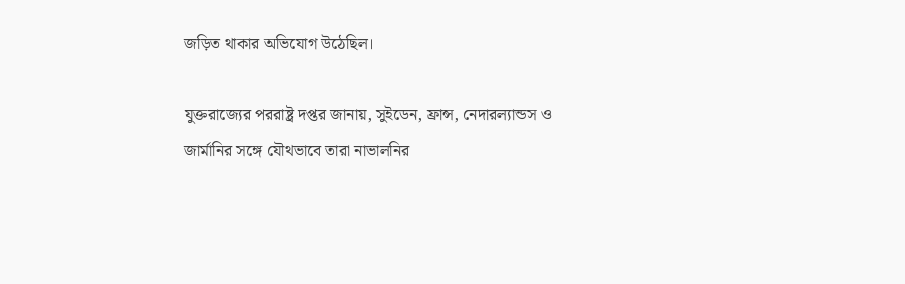জড়িত থাকার অভিযোগ উঠেছিল।

যুক্তরাজ্যের পররাষ্ট্র দপ্তর জানায়, সুইডেন, ফ্রান্স, নেদারল্যান্ডস ও জার্মানির সঙ্গে যৌথভাবে তারা নাভালনির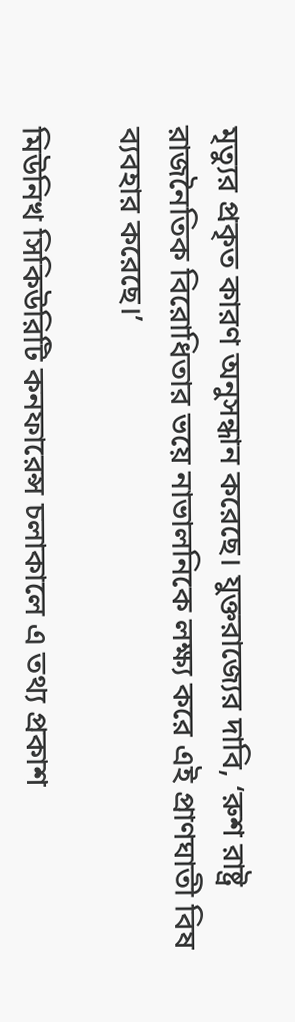মৃত্যুর প্রকৃত কারণ অনুসন্ধান করেছে। যুক্তরাজ্যের দাবি, ‘রুশ রাষ্ট্র রাজনৈতিক বিরোধিতার ভয়ে নাভালনিকে লক্ষ্য করে এই প্রাণঘাতী বিষ ব্যবহার করেছে।’

মিউনিখ সিকিউরিটি কনফারেন্স চলাকালে এ তথ্য প্রকাশ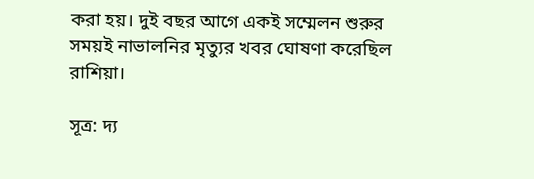করা হয়। দুই বছর আগে একই সম্মেলন শুরুর সময়ই নাভালনির মৃত্যুর খবর ঘোষণা করেছিল রাশিয়া।

সূত্র: দ্য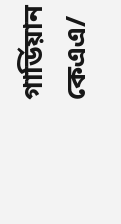গার্ডিয়ান
কেএএ/